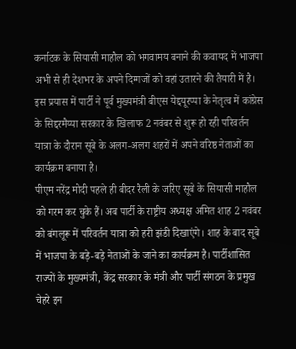कर्नाटक के सियासी माहौल को भगवामय बनाने की कवायद में भाजपा अभी से ही देशभर के अपने दिग्गजों को वहां उतारने की तैयारी में है। इस प्रयास में पार्टी ने पूर्व मुख्यमंत्री बीएस येद्दयूरप्पा के नेतृत्व में कांग्रेस के सिद्दरमैय्या सरकार के खिलाफ 2 नवंबर से शुरू हो रही परिवर्तन यात्रा के दौरान सूबे के अलग-अलग शहरों में अपने वरिष्ठ नेताओं का कार्यक्रम बनाया है।
पीएम नरेंद्र मोदी पहले ही बीदर रैली के जरिए सूबे के सियासी माहौल को गरम कर चुके हैं। अब पार्टी के राष्ट्रीय अध्यक्ष अमित शाह 2 नवंबर को बंगलूरू में परिवर्तन यात्रा को हरी झंडी दिखाएंगे। शाह के बाद सूबे में भाजपा के बड़े-बड़े नेताओं के जाने का कार्यक्रम है। पार्टीशासित राज्यों के मुख्यमंत्री, केंद्र सरकार के मंत्री और पार्टी संगठन के प्रमुख चेहरे इन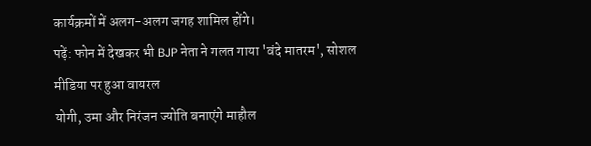कार्यक्रमों में अलग-अलग जगह शामिल होंगे।
पढ़ें: फोन में देखकर भी BJP नेता ने गलत गाया 'वंदे मातरम', सोशल मीडिया पर हुआ वायरल
योगी, उमा और निरंजन ज्योति बनाएंगे माहौल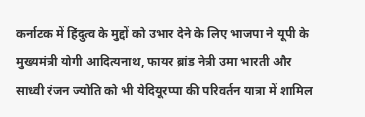कर्नाटक में हिंदुत्व के मुद्दों को उभार देने के लिए भाजपा ने यूपी के मुख्यमंत्री योगी आदित्यनाथ, फायर ब्रांड नेत्री उमा भारती और साध्वी रंजन ज्योति को भी येदियूरप्पा की परिवर्तन यात्रा में शामिल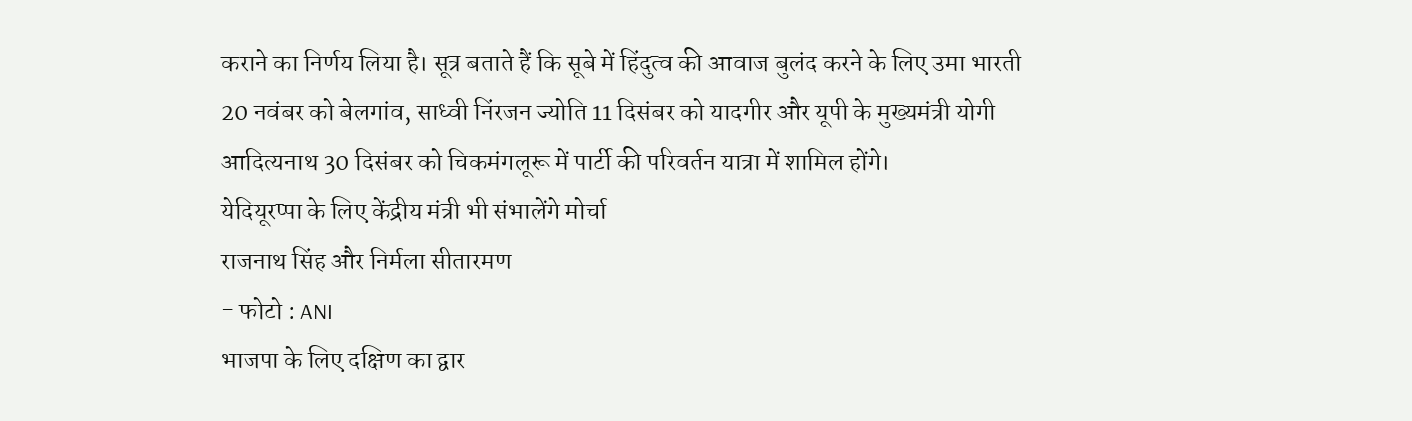कराने का निर्णय लिया है। सूत्र बताते हैं कि सूबे में हिंदुत्व की आवाज बुलंद करने के लिए उमा भारती 20 नवंबर को बेलगांव, साध्वी निंरजन ज्योति 11 दिसंबर को यादगीर और यूपी के मुख्यमंत्री योगी आदित्यनाथ 30 दिसंबर को चिकमंगलूरू में पार्टी की परिवर्तन यात्रा में शामिल होंगे।
येदियूरप्पा के लिए केंद्रीय मंत्री भी संभालेंगे मोर्चा
राजनाथ सिंह और निर्मला सीतारमण
- फोटो : ANI
भाजपा के लिए दक्षिण का द्वार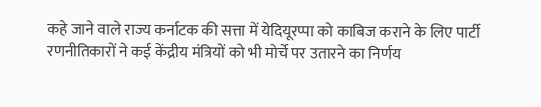कहे जाने वाले राज्य कर्नाटक की सत्ता में येदियूरप्पा को काबिज कराने के लिए पार्टी रणनीतिकारों ने कई केंद्रीय मंत्रियों को भी मोर्चे पर उतारने का निर्णय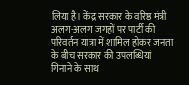लिया है। केंद्र सरकार के वरिष्ठ मंत्री अलग-अलग जगहों पर पार्टी की परिवर्तन यात्रा में शामिल होकर जनता के बीच सरकार की उपलब्धियां गिनाने के साथ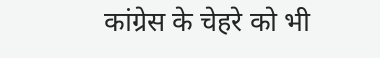कांग्रेस के चेहरे को भी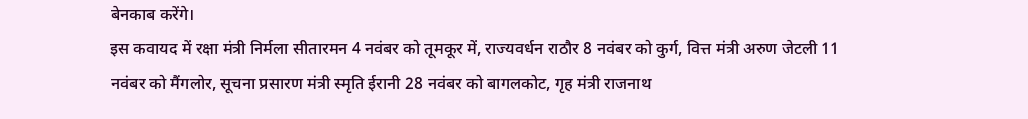बेनकाब करेंगे।
इस कवायद में रक्षा मंत्री निर्मला सीतारमन 4 नवंबर को तूमकूर में, राज्यवर्धन राठौर 8 नवंबर को कुर्ग, वित्त मंत्री अरुण जेटली 11 नवंबर को मैंगलोर, सूचना प्रसारण मंत्री स्मृति ईरानी 28 नवंबर को बागलकोट, गृह मंत्री राजनाथ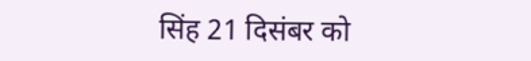सिंह 21 दिसंबर को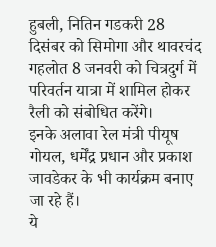हुबली, नितिन गडकरी 28 दिसंबर को सिमोगा और थावरचंद गहलोत 8 जनवरी को चित्रदुर्ग में परिवर्तन यात्रा में शामिल होकर रैली को संबोधित करेंगे।
इनके अलावा रेल मंत्री पीयूष गोयल, धर्मेंद्र प्रधान और प्रकाश जावडेकर के भी कार्यक्रम बनाए जा रहे हैं।
ये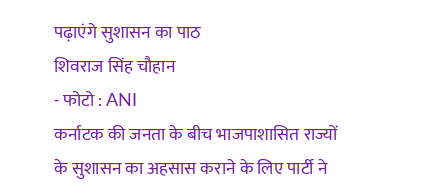पढ़ाएंगे सुशासन का पाठ
शिवराज सिंह चौहान
- फोटो : ANI
कर्नाटक की जनता के बीच भाजपाशासित राज्यों के सुशासन का अहसास कराने के लिए पार्टी ने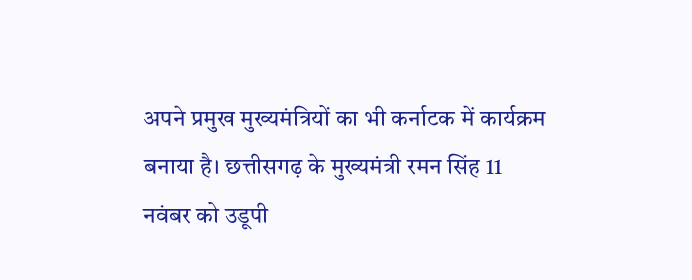अपने प्रमुख मुख्यमंत्रियों का भी कर्नाटक में कार्यक्रम बनाया है। छत्तीसगढ़ के मुख्यमंत्री रमन सिंह 11 नवंबर को उडूपी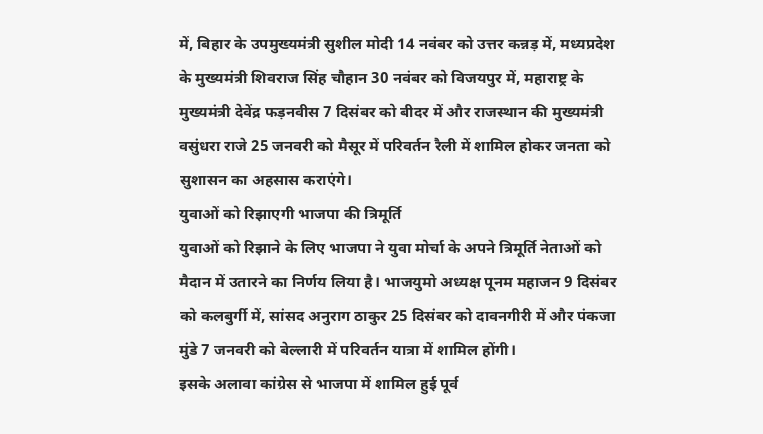में, बिहार के उपमुख्यमंत्री सुशील मोदी 14 नवंबर को उत्तर कन्नड़ में, मध्यप्रदेश के मुख्यमंत्री शिवराज सिंह चौहान 30 नवंबर को विजयपुर में, महाराष्ट्र के मुख्यमंत्री देवेंद्र फड़नवीस 7 दिसंबर को बीदर में और राजस्थान की मुख्यमंत्री वसुंधरा राजे 25 जनवरी को मैसूर में परिवर्तन रैली में शामिल होकर जनता को सुशासन का अहसास कराएंगे।
युवाओं को रिझाएगी भाजपा की त्रिमूर्ति
युवाओं को रिझाने के लिए भाजपा ने युवा मोर्चा के अपने त्रिमूर्ति नेताओं को मैदान में उतारने का निर्णय लिया है। भाजयुमो अध्यक्ष पूनम महाजन 9 दिसंबर को कलबुर्गी में, सांसद अनुराग ठाकुर 25 दिसंबर को दावनगीरी में और पंकजा मुंडे 7 जनवरी को बेल्लारी में परिवर्तन यात्रा में शामिल होंगी।
इसके अलावा कांग्रेस से भाजपा में शामिल हुई पूर्व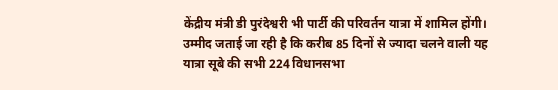केंद्रीय मंत्री डी पुरंदेश्वरी भी पार्टी की परिवर्तन यात्रा में शामिल होंगी। उम्मीद जताई जा रही है कि करीब 85 दिनों से ज्यादा चलने वाली यह यात्रा सूबे की सभी 224 विधानसभा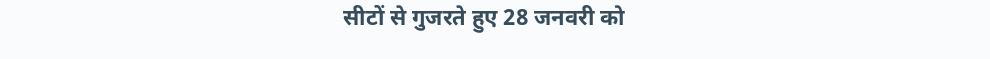सीटों से गुजरते हुए 28 जनवरी को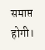समाप्त होगी।